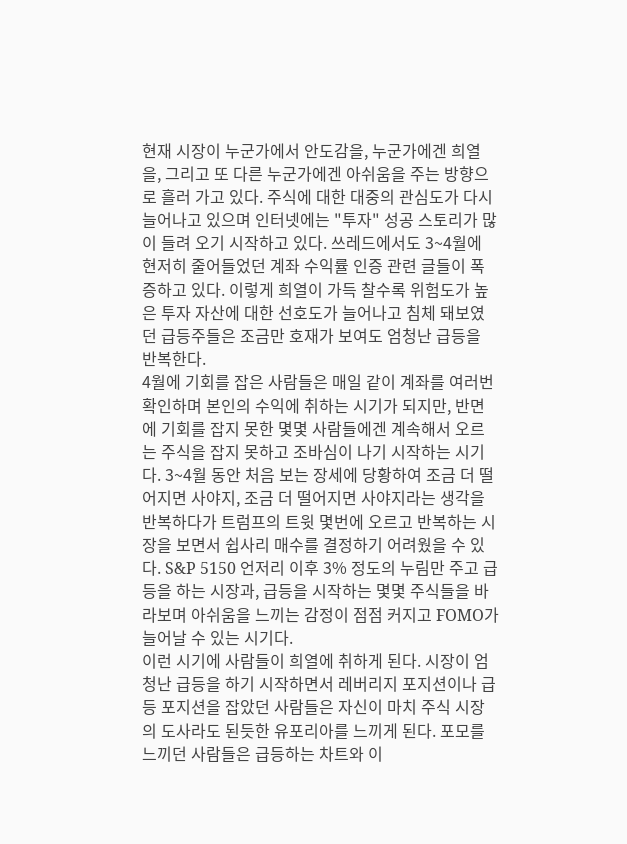현재 시장이 누군가에서 안도감을, 누군가에겐 희열을, 그리고 또 다른 누군가에겐 아쉬움을 주는 방향으로 흘러 가고 있다. 주식에 대한 대중의 관심도가 다시 늘어나고 있으며 인터넷에는 "투자" 성공 스토리가 많이 들려 오기 시작하고 있다. 쓰레드에서도 3~4월에 현저히 줄어들었던 계좌 수익률 인증 관련 글들이 폭증하고 있다. 이렇게 희열이 가득 찰수록 위험도가 높은 투자 자산에 대한 선호도가 늘어나고 침체 돼보였던 급등주들은 조금만 호재가 보여도 엄청난 급등을 반복한다.
4월에 기회를 잡은 사람들은 매일 같이 계좌를 여러번 확인하며 본인의 수익에 취하는 시기가 되지만, 반면에 기회를 잡지 못한 몇몇 사람들에겐 계속해서 오르는 주식을 잡지 못하고 조바심이 나기 시작하는 시기다. 3~4월 동안 처음 보는 장세에 당황하여 조금 더 떨어지면 사야지, 조금 더 떨어지면 사야지라는 생각을 반복하다가 트럼프의 트윗 몇번에 오르고 반복하는 시장을 보면서 쉽사리 매수를 결정하기 어려웠을 수 있다. S&P 5150 언저리 이후 3% 정도의 누림만 주고 급등을 하는 시장과, 급등을 시작하는 몇몇 주식들을 바라보며 아쉬움을 느끼는 감정이 점점 커지고 FOMO가 늘어날 수 있는 시기다.
이런 시기에 사람들이 희열에 취하게 된다. 시장이 엄청난 급등을 하기 시작하면서 레버리지 포지션이나 급등 포지션을 잡았던 사람들은 자신이 마치 주식 시장의 도사라도 된듯한 유포리아를 느끼게 된다. 포모를 느끼던 사람들은 급등하는 차트와 이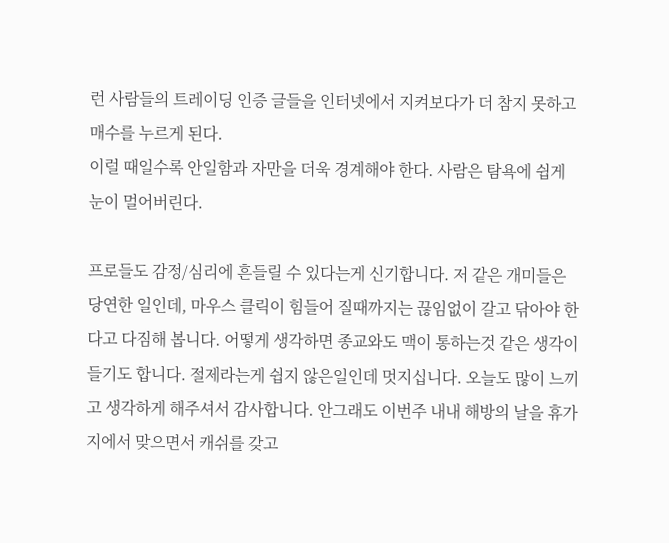런 사람들의 트레이딩 인증 글들을 인터넷에서 지켜보다가 더 참지 못하고 매수를 누르게 된다.
이럴 때일수록 안일함과 자만을 더욱 경계해야 한다. 사람은 탐욕에 쉽게 눈이 멀어버린다.

프로들도 감정/심리에 흔들릴 수 있다는게 신기합니다. 저 같은 개미들은 당연한 일인데, 마우스 클릭이 힘들어 질때까지는 끊임없이 갈고 닦아야 한다고 다짐해 봅니다. 어떻게 생각하면 종교와도 맥이 통하는것 같은 생각이 들기도 합니다. 절제라는게 쉽지 않은일인데 멋지십니다. 오늘도 많이 느끼고 생각하게 해주셔서 감사합니다. 안그래도 이번주 내내 해방의 날을 휴가지에서 맞으면서 캐쉬를 갖고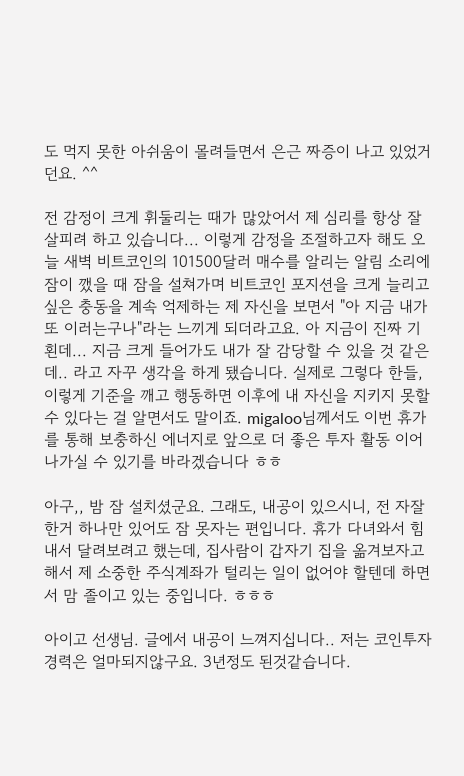도 먹지 못한 아쉬움이 몰려들면서 은근 짜증이 나고 있었거던요. ^^

전 감정이 크게 휘둘리는 때가 많았어서 제 심리를 항상 잘 살피려 하고 있습니다... 이렇게 감정을 조절하고자 해도 오늘 새벽 비트코인의 101500달러 매수를 알리는 알림 소리에 잠이 깼을 때 잠을 설쳐가며 비트코인 포지션을 크게 늘리고 싶은 충동을 계속 억제하는 제 자신을 보면서 "아 지금 내가 또 이러는구나"라는 느끼게 되더라고요. 아 지금이 진짜 기횐데... 지금 크게 들어가도 내가 잘 감당할 수 있을 것 같은데.. 라고 자꾸 생각을 하게 됐습니다. 실제로 그렇다 한들, 이렇게 기준을 깨고 행동하면 이후에 내 자신을 지키지 못할 수 있다는 걸 알면서도 말이죠. migaloo님께서도 이번 휴가를 통해 보충하신 에너지로 앞으로 더 좋은 투자 활동 이어나가실 수 있기를 바라겠습니다 ㅎㅎ

아구,, 밤 잠 설치셨군요. 그래도, 내공이 있으시니, 전 자잘한거 하나만 있어도 잠 못자는 편입니다. 휴가 다녀와서 힘내서 달려보려고 했는데, 집사람이 갑자기 집을 옮겨보자고 해서 제 소중한 주식계좌가 털리는 일이 없어야 할텐데 하면서 맘 졸이고 있는 중입니다. ㅎㅎㅎ

아이고 선생님. 글에서 내공이 느껴지십니다.. 저는 코인투자경력은 얼마되지않구요. 3년정도 된것같습니다.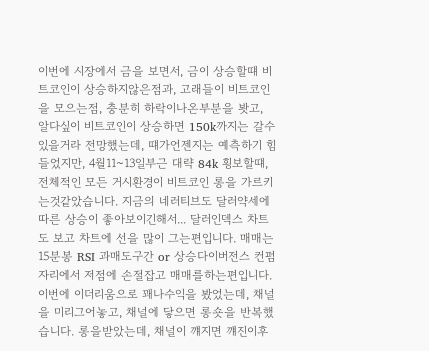이번에 시장에서 금을 보면서, 금이 상승할떄 비트코인이 상승하지않은점과, 고래들이 비트코인을 모으는점, 충분히 하락이나온부분을 봣고, 알다싶이 비트코인이 상승하면 150k까지는 갈수있을거라 전망했는데, 떄가언젠지는 예측하기 힘들었지만, 4월11~13일부근 대략 84k 횡보할떄, 전체적인 모든 거시환경이 비트코인 롱을 가르키는것같았습니다. 지금의 네러티브도 달러약세에따른 상승이 좋아보이긴해서... 달러인덱스 차트도 보고 차트에 선을 많이 그는편입니다. 매매는 15분봉 RSI 과매도구간 or 상승다이버전스 컨펌자리에서 저점에 손절잡고 매매를하는편입니다. 이번에 이더리움으로 꽤나수익을 봤었는데, 채널을 미리그어놓고, 채널에 닿으면 롱숏을 반복했습니다. 롱을받았는데, 채널이 꺠지면 꺠진이후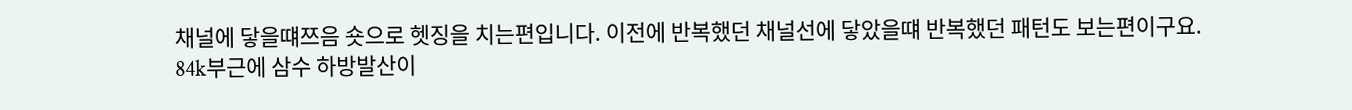채널에 닿을떄쯔음 숏으로 헷징을 치는편입니다. 이전에 반복했던 채널선에 닿았을떄 반복했던 패턴도 보는편이구요. 84k부근에 삼수 하방발산이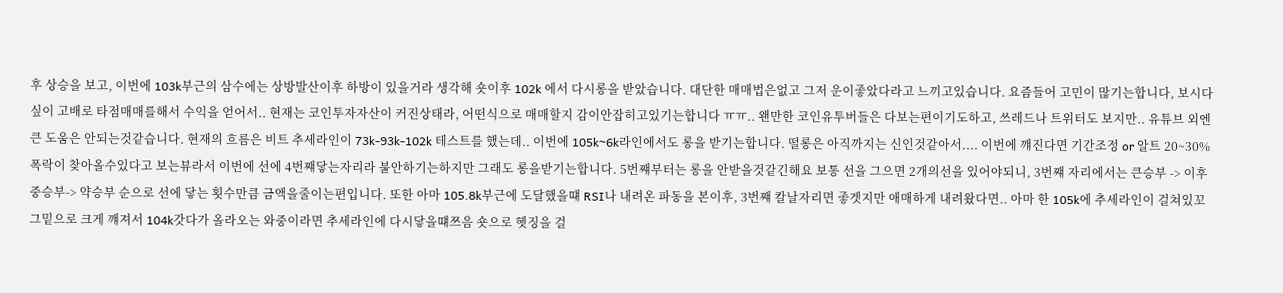후 상승을 보고, 이번에 103k부근의 삼수에는 상방발산이후 하방이 있을거라 생각해 숏이후 102k 에서 다시롱을 받았습니다. 대단한 매매법은없고 그저 운이좋았다라고 느끼고있습니다. 요즘들어 고민이 많기는합니다, 보시다싶이 고배로 타점매매를해서 수익을 얻어서.. 현재는 코인투자자산이 커진상태라, 어떤식으로 매매할지 감이안잡히고있기는합니다 ㅠㅠ.. 왠만한 코인유투버들은 다보는편이기도하고, 쓰레드나 트위터도 보지만.. 유튜브 외엔 큰 도움은 안되는것같습니다. 현재의 흐름은 비트 추세라인이 73k-93k-102k 테스트를 했는데.. 이번에 105k~6k라인에서도 롱을 받기는합니다. 떨롱은 아직까지는 신인것같아서.... 이번에 꺠진다면 기간조정 or 알트 20~30%폭락이 찾아올수있다고 보는뷰라서 이번에 선에 4번쨰닿는자리라 불안하기는하지만 그래도 롱을받기는합니다. 5번쨰부터는 롱을 안받을것같긴해요 보통 선을 그으면 2개의선을 있어야되니, 3번쨰 자리에서는 큰승부 -> 이후 중승부-> 약승부 순으로 선에 닿는 횟수만큼 금액을줄이는편입니다. 또한 아마 105.8k부근에 도달했을떄 RSI나 내려온 파동을 본이후, 3번쨰 칼날자리면 좋겟지만 애매하게 내려왔다면.. 아마 한 105k에 추세라인이 걸쳐있꼬 그밑으로 크게 꺠져서 104k갓다가 올라오는 와중이라면 추세라인에 다시닿을떄쯔음 숏으로 헷징을 걸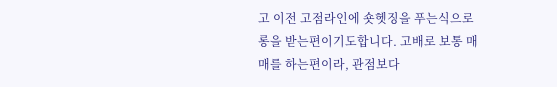고 이전 고점라인에 숏헷징을 푸는식으로 롱을 받는편이기도합니다. 고배로 보통 매매를 하는편이라, 관점보다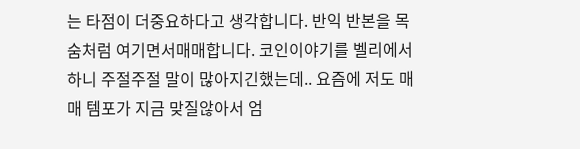는 타점이 더중요하다고 생각합니다. 반익 반본을 목숨처럼 여기면서매매합니다. 코인이야기를 벨리에서하니 주절주절 말이 많아지긴했는데.. 요즘에 저도 매매 템포가 지금 맞질않아서 엄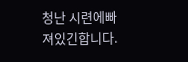청난 시련에빠져있긴합니다.